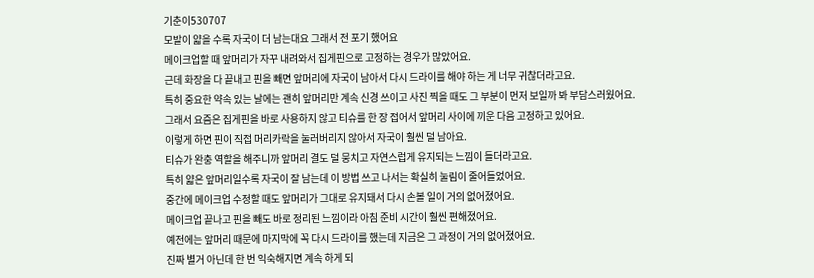기춘이530707
모발이 얇을 수록 자국이 더 남는대요 그래서 전 포기 했어요
메이크업할 때 앞머리가 자꾸 내려와서 집게핀으로 고정하는 경우가 많았어요.
근데 화장을 다 끝내고 핀을 빼면 앞머리에 자국이 남아서 다시 드라이를 해야 하는 게 너무 귀찮더라고요.
특히 중요한 약속 있는 날에는 괜히 앞머리만 계속 신경 쓰이고 사진 찍을 때도 그 부분이 먼저 보일까 봐 부담스러웠어요.
그래서 요즘은 집게핀을 바로 사용하지 않고 티슈를 한 장 접어서 앞머리 사이에 끼운 다음 고정하고 있어요.
이렇게 하면 핀이 직접 머리카락을 눌러버리지 않아서 자국이 훨씬 덜 남아요.
티슈가 완충 역할을 해주니까 앞머리 결도 덜 뭉치고 자연스럽게 유지되는 느낌이 들더라고요.
특히 얇은 앞머리일수록 자국이 잘 남는데 이 방법 쓰고 나서는 확실히 눌림이 줄어들었어요.
중간에 메이크업 수정할 때도 앞머리가 그대로 유지돼서 다시 손볼 일이 거의 없어졌어요.
메이크업 끝나고 핀을 빼도 바로 정리된 느낌이라 아침 준비 시간이 훨씬 편해졌어요.
예전에는 앞머리 때문에 마지막에 꼭 다시 드라이를 했는데 지금은 그 과정이 거의 없어졌어요.
진짜 별거 아닌데 한 번 익숙해지면 계속 하게 되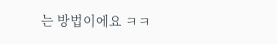는 방법이에요 ㅋㅋ